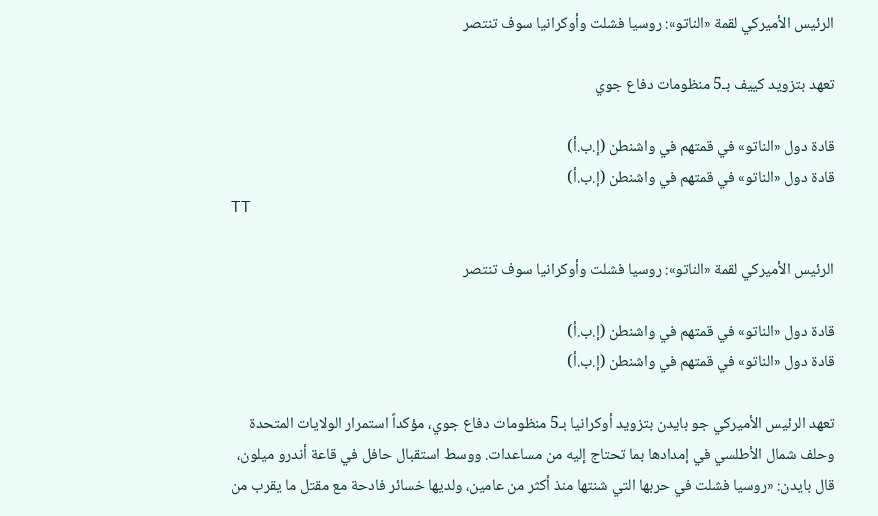الرئيس الأميركي لقمة «الناتو»: روسيا فشلت وأوكرانيا سوف تنتصر

تعهد بتزويد كييف بـ5 منظومات دفاع جوي

قادة دول «الناتو» في قمتهم في واشنطن (إ.ب.أ)
قادة دول «الناتو» في قمتهم في واشنطن (إ.ب.أ)
TT

الرئيس الأميركي لقمة «الناتو»: روسيا فشلت وأوكرانيا سوف تنتصر

قادة دول «الناتو» في قمتهم في واشنطن (إ.ب.أ)
قادة دول «الناتو» في قمتهم في واشنطن (إ.ب.أ)

تعهد الرئيس الأميركي جو بايدن بتزويد أوكرانيا بـ5 منظومات دفاع جوي، مؤكداً استمرار الولايات المتحدة وحلف شمال الأطلسي في إمدادها بما تحتاج إليه من مساعدات. ووسط استقبال حافل في قاعة أندرو ميلون، قال بايدن: «روسيا فشلت في حربها التي شنتها منذ أكثر من عامين، ولديها خسائر فادحة مع مقتل ما يقرب من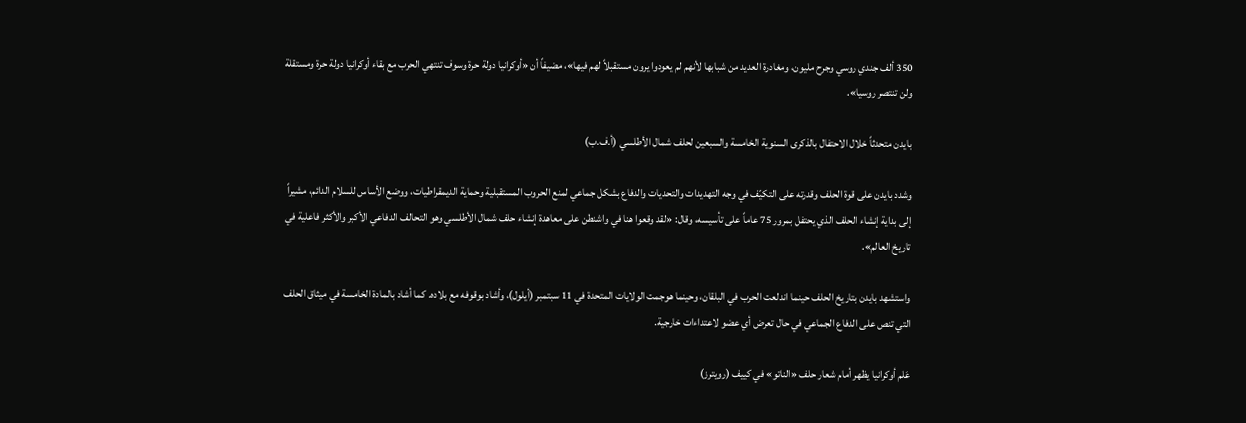350 ألف جندي روسي وجرح مليون، ومغادرة العديد من شبابها لأنهم لم يعودوا يرون مستقبلاً لهم فيها»، مضيفاً أن «أوكرانيا دولة حرة وسوف تنتهي الحرب مع بقاء أوكرانيا دولة حرة ومستقلة ولن تنتصر روسيا».

بايدن متحدثاً خلال الاحتفال بالذكرى السنوية الخامسة والسبعين لحلف شمال الأطلسي (أ.ف.ب)

وشدد بايدن على قوة الحلف وقدرته على التكيّف في وجه التهديدات والتحديات والدفاع بشكل جماعي لمنع الحروب المستقبلية وحماية الديمقراطيات، ووضع الأساس للسلام الدائم، مشيراً إلى بداية إنشاء الحلف الذي يحتفل بمرور 75 عاماً على تأسيسه، وقال: «لقد وقعوا هنا في واشنطن على معاهدة إنشاء حلف شمال الأطلسي وهو التحالف الدفاعي الأكبر والأكثر فاعلية في تاريخ العالم».

واستشهد بايدن بتاريخ الحلف حينما اندلعت الحرب في البلقان، وحينما هوجمت الولايات المتحدة في 11 سبتمبر (أيلول)، وأشاد بوقوفه مع بلاده. كما أشاد بالمادة الخامسة في ميثاق الحلف التي تنص على الدفاع الجماعي في حال تعرض أي عضو لاعتداءات خارجية.

عَلم أوكرانيا يظهر أمام شعار حلف «الناتو» في كييف (رويترز)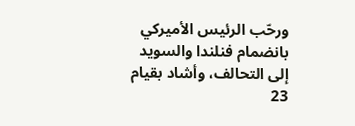ورحّب الرئيس الأميركي بانضمام فنلندا والسويد إلى التحالف، وأشاد بقيام 23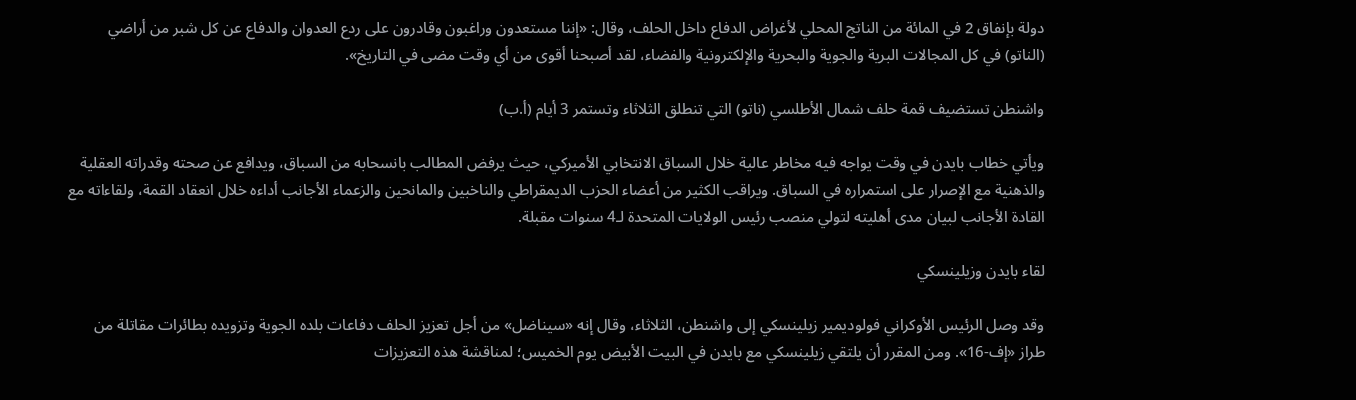دولة بإنفاق 2 في المائة من الناتج المحلي لأغراض الدفاع داخل الحلف، وقال: «إننا مستعدون وراغبون وقادرون على ردع العدوان والدفاع عن كل شبر من أراضي (الناتو) في كل المجالات البرية والجوية والبحرية والإلكترونية والفضاء، لقد أصبحنا أقوى من أي وقت مضى في التاريخ».

واشنطن تستضيف قمة حلف شمال الأطلسي (ناتو) التي تنطلق الثلاثاء وتستمر 3 أيام (أ.ب)

ويأتي خطاب بايدن في وقت يواجه فيه مخاطر عالية خلال السباق الانتخابي الأميركي، حيث يرفض المطالب بانسحابه من السباق، ويدافع عن صحته وقدراته العقلية والذهنية مع الإصرار على استمراره في السباق. ويراقب الكثير من أعضاء الحزب الديمقراطي والناخبين والمانحين والزعماء الأجانب أداءه خلال انعقاد القمة، ولقاءاته مع القادة الأجانب لبيان مدى أهليته لتولي منصب رئيس الولايات المتحدة لـ4 سنوات مقبلة.

لقاء بايدن وزيلينسكي

وقد وصل الرئيس الأوكراني فولوديمير زيلينسكي إلى واشنطن، الثلاثاء، وقال إنه «سيناضل» من أجل تعزيز الحلف دفاعات بلده الجوية وتزويده بطائرات مقاتلة من طراز «إف-16». ومن المقرر أن يلتقي زيلينسكي مع بايدن في البيت الأبيض يوم الخميس؛ لمناقشة هذه التعزيزات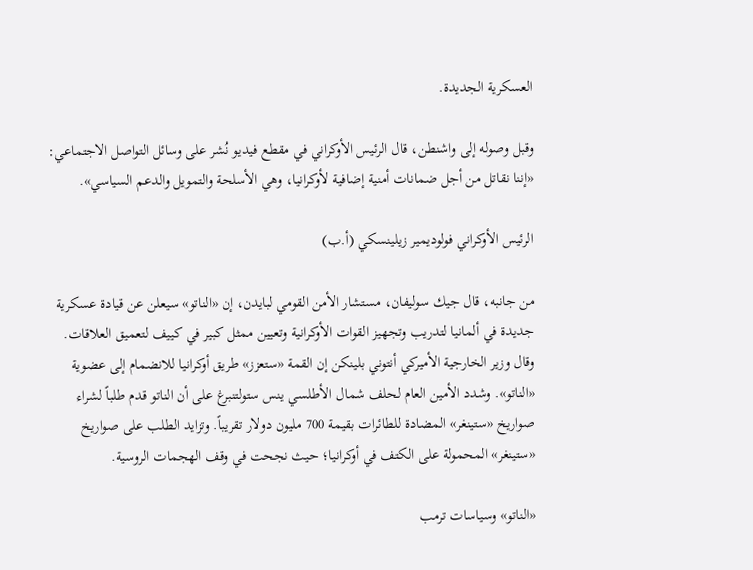العسكرية الجديدة.

وقبل وصوله إلى واشنطن، قال الرئيس الأوكراني في مقطع فيديو نُشر على وسائل التواصل الاجتماعي: «إننا نقاتل من أجل ضمانات أمنية إضافية لأوكرانيا، وهي الأسلحة والتمويل والدعم السياسي».

الرئيس الأوكراني فولوديمير زيلينسكي (أ.ب)

من جانبه، قال جيك سوليفان، مستشار الأمن القومي لبايدن، إن «الناتو» سيعلن عن قيادة عسكرية جديدة في ألمانيا لتدريب وتجهيز القوات الأوكرانية وتعيين ممثل كبير في كييف لتعميق العلاقات. وقال وزير الخارجية الأميركي أنتوني بلينكن إن القمة «ستعزز» طريق أوكرانيا للانضمام إلى عضوية «الناتو». وشدد الأمين العام لحلف شمال الأطلسي ينس ستولتنبرغ على أن الناتو قدم طلباً لشراء صواريخ «ستينغر» المضادة للطائرات بقيمة 700 مليون دولار تقريباً. وتزايد الطلب على صواريخ «ستينغر» المحمولة على الكتف في أوكرانيا؛ حيث نجحت في وقف الهجمات الروسية.

«الناتو» وسياسات ترمب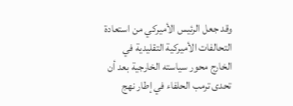وقد جعل الرئيس الأميركي من استعادة التحالفات الأميركية التقليدية في الخارج محور سياسته الخارجية بعد أن تحدى ترمب الحلفاء في إطار نهج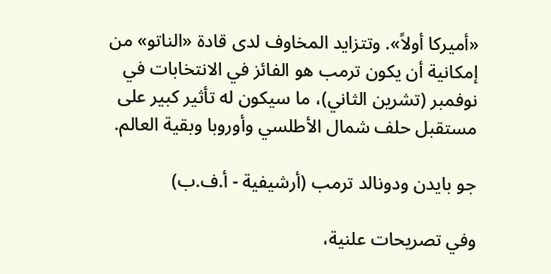«أميركا أولاً». وتتزايد المخاوف لدى قادة «الناتو» من إمكانية أن يكون ترمب هو الفائز في الانتخابات في نوفمبر (تشرين الثاني)، ما سيكون له تأثير كبير على مستقبل حلف شمال الأطلسي وأوروبا وبقية العالم.

جو بايدن ودونالد ترمب (أرشيفية - أ.ف.ب)

وفي تصريحات علنية،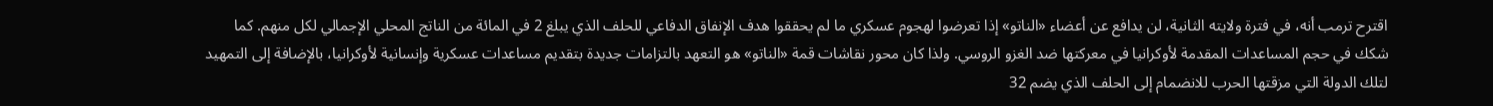اقترح ترمب أنه، في فترة ولايته الثانية، لن يدافع عن أعضاء «الناتو» إذا تعرضوا لهجوم عسكري ما لم يحققوا هدف الإنفاق الدفاعي للحلف الذي يبلغ 2 في المائة من الناتج المحلي الإجمالي لكل منهم. كما شكك في حجم المساعدات المقدمة لأوكرانيا في معركتها ضد الغزو الروسي. ولذا كان محور نقاشات قمة «الناتو» هو التعهد بالتزامات جديدة بتقديم مساعدات عسكرية وإنسانية لأوكرانيا، بالإضافة إلى التمهيد لتلك الدولة التي مزقتها الحرب للانضمام إلى الحلف الذي يضم 32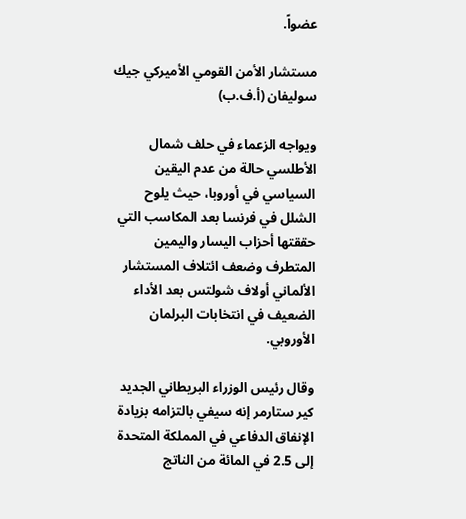عضواً.

مستشار الأمن القومي الأميركي جيك سوليفان (أ.ف.ب)

ويواجه الزعماء في حلف شمال الأطلسي حالة من عدم اليقين السياسي في أوروبا، حيث يلوح الشلل في فرنسا بعد المكاسب التي حققتها أحزاب اليسار واليمين المتطرف وضعف ائتلاف المستشار الألماني أولاف شولتس بعد الأداء الضعيف في انتخابات البرلمان الأوروبي.

وقال رئيس الوزراء البريطاني الجديد كير ستارمر إنه سيفي بالتزامه بزيادة الإنفاق الدفاعي في المملكة المتحدة إلى 2.5 في المائة من الناتج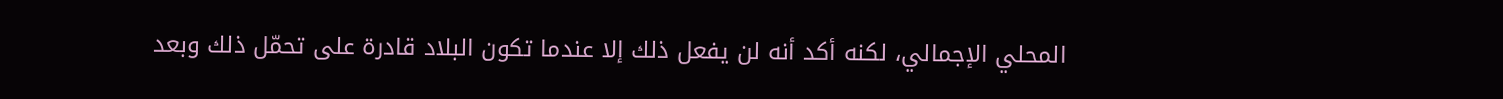المحلي الإجمالي، لكنه أكد أنه لن يفعل ذلك إلا عندما تكون البلاد قادرة على تحمّل ذلك وبعد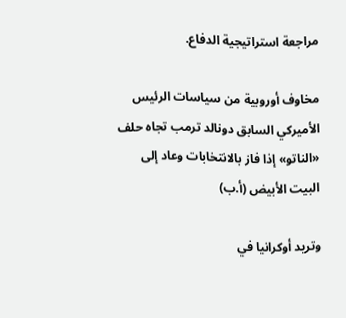مراجعة استراتيجية الدفاع.

مخاوف أوروبية من سياسات الرئيس الأميركي السابق دونالد ترمب تجاه حلف «الناتو» إذا فاز بالانتخابات وعاد إلى البيت الأبيض (أ.ب)

وتريد أوكرانيا في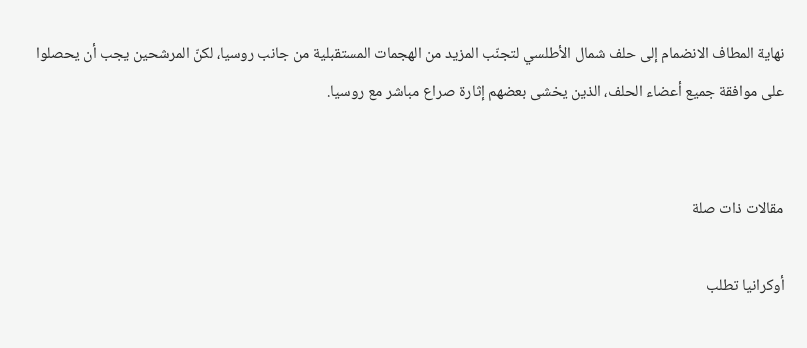نهاية المطاف الانضمام إلى حلف شمال الأطلسي لتجنّب المزيد من الهجمات المستقبلية من جانب روسيا، لكنّ المرشحين يجب أن يحصلوا على موافقة جميع أعضاء الحلف، الذين يخشى بعضهم إثارة صراع مباشر مع روسيا.


مقالات ذات صلة

أوكرانيا تطلب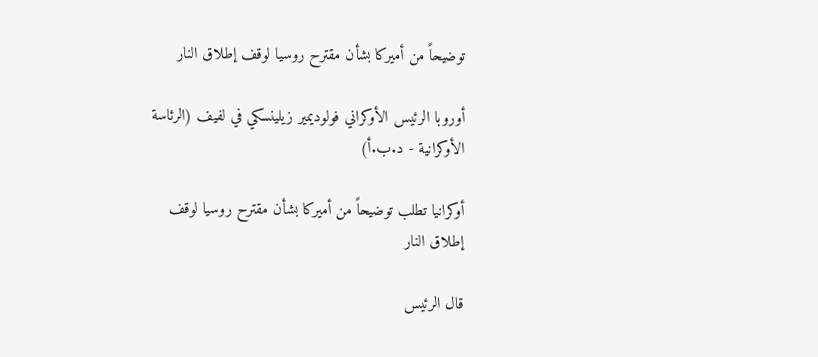توضيحاً من أميركا بشأن مقترح روسيا لوقف إطلاق النار

أوروبا الرئيس الأوكراني فولوديمير زيلينسكي في لفيف (الرئاسة الأوكرانية - د.ب.أ)

أوكرانيا تطلب توضيحاً من أميركا بشأن مقترح روسيا لوقف إطلاق النار

قال الرئيس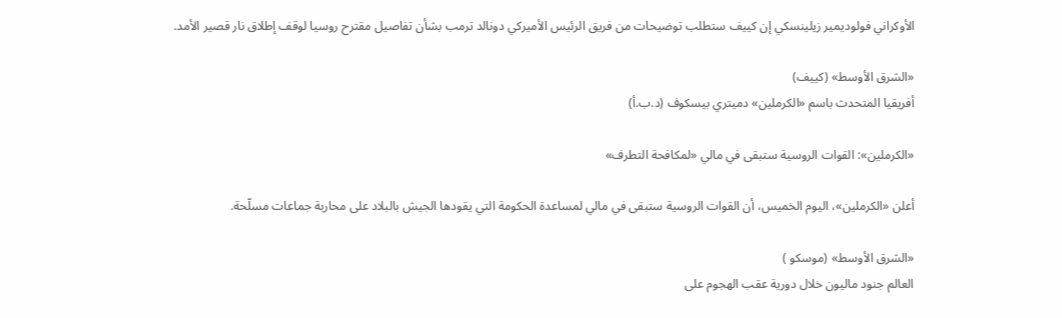الأوكراني فولوديمير زيلينسكي إن كييف ستطلب توضيحات من فريق الرئيس الأميركي دونالد ترمب بشأن تفاصيل مقترح روسيا لوقف إطلاق نار قصير الأمد.

«الشرق الأوسط» (كييف)
أفريقيا المتحدث باسم «الكرملين» دميتري بيسكوف (د.ب.أ)

«الكرملين»: القوات الروسية ستبقى في مالي «لمكافحة التطرف»

أعلن «الكرملين»، اليوم الخميس، أن القوات الروسية ستبقى في مالي لمساعدة الحكومة التي يقودها الجيش بالبلاد على محاربة جماعات مسلّحة.

«الشرق الأوسط» (موسكو )
العالم جنود ماليون خلال دورية عقب الهجوم على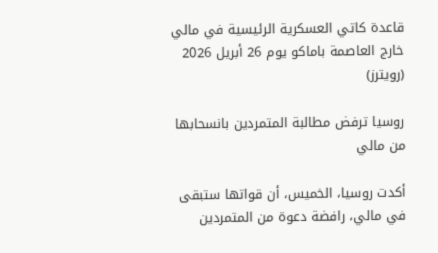قاعدة كاتي العسكرية الرئيسية في مالي خارج العاصمة باماكو يوم 26 أبريل 2026 (رويترز)

روسيا ترفض مطالبة المتمردين بانسحابها من مالي

أكدت روسيا، الخميس، أن قواتها ستبقى في مالي، رافضة دعوة من المتمردين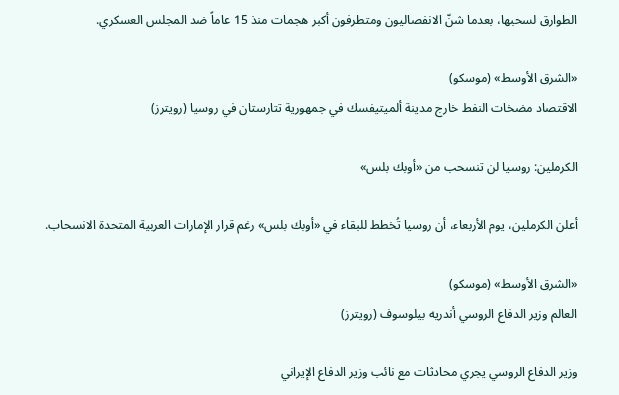الطوارق لسحبها، بعدما شنّ الانفصاليون ومتطرفون أكبر هجمات منذ 15 عاماً ضد المجلس العسكري.

«الشرق الأوسط» (موسكو)
الاقتصاد مضخات النفط خارج مدينة ألميتيفسك في جمهورية تتارستان في روسيا (رويترز)

الكرملين: روسيا لن تنسحب من «أوبك بلس»

أعلن الكرملين، يوم الأربعاء، أن روسيا تُخطط للبقاء في «أوبك بلس» رغم قرار الإمارات العربية المتحدة الانسحاب.

«الشرق الأوسط» (موسكو)
العالم وزير الدفاع الروسي أندريه بيلوسوف (رويترز)

وزير الدفاع الروسي يجري محادثات مع نائب وزير الدفاع الإيراني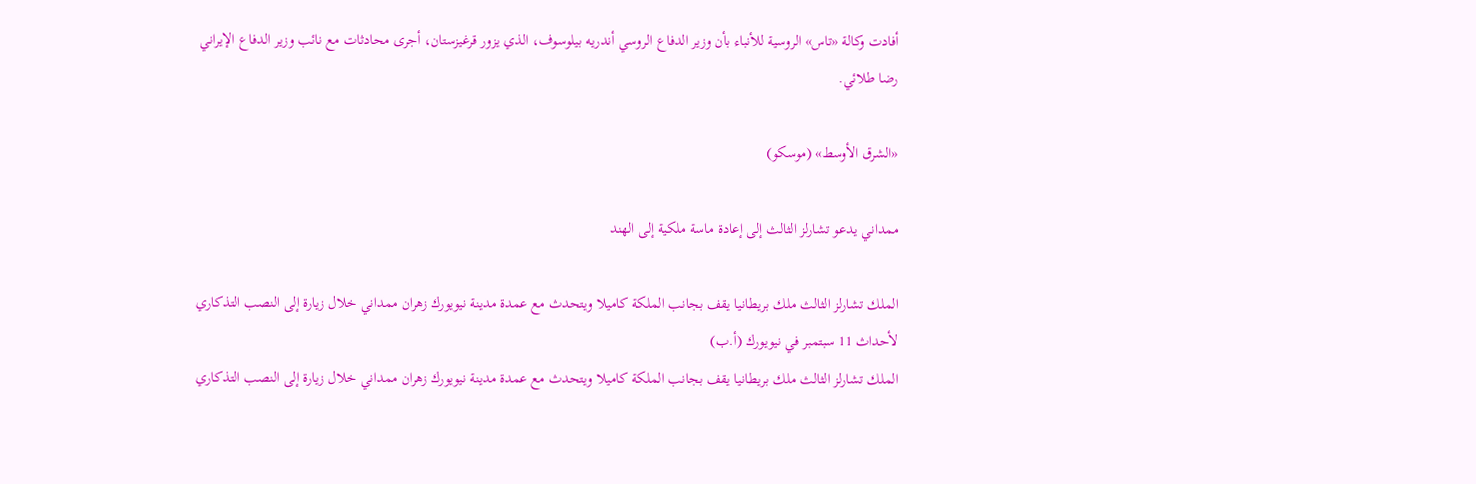أفادت وكالة «تاس» الروسية للأنباء بأن وزير الدفاع الروسي أندريه بيلوسوف، الذي يزور قرغيزستان، أجرى محادثات مع نائب وزير الدفاع الإيراني رضا طلائي.

«الشرق الأوسط» (موسكو)

ممداني يدعو تشارلز الثالث إلى إعادة ماسة ملكية إلى الهند

الملك تشارلز الثالث ملك بريطانيا يقف بجانب الملكة كاميلا ويتحدث مع عمدة مدينة نيويورك زهران ممداني خلال زيارة إلى النصب التذكاري لأحداث 11 سبتمبر في نيويورك (أ.ب)
الملك تشارلز الثالث ملك بريطانيا يقف بجانب الملكة كاميلا ويتحدث مع عمدة مدينة نيويورك زهران ممداني خلال زيارة إلى النصب التذكاري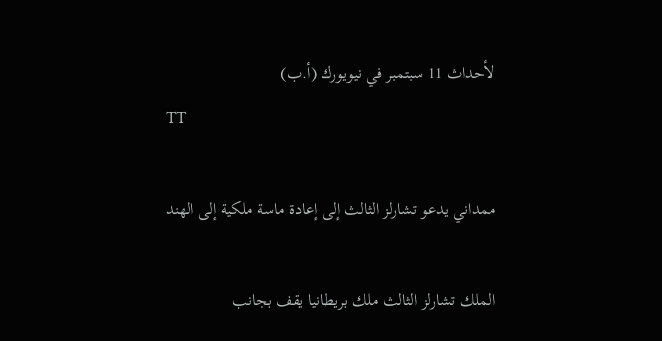لأحداث 11 سبتمبر في نيويورك (أ.ب)
TT

ممداني يدعو تشارلز الثالث إلى إعادة ماسة ملكية إلى الهند

الملك تشارلز الثالث ملك بريطانيا يقف بجانب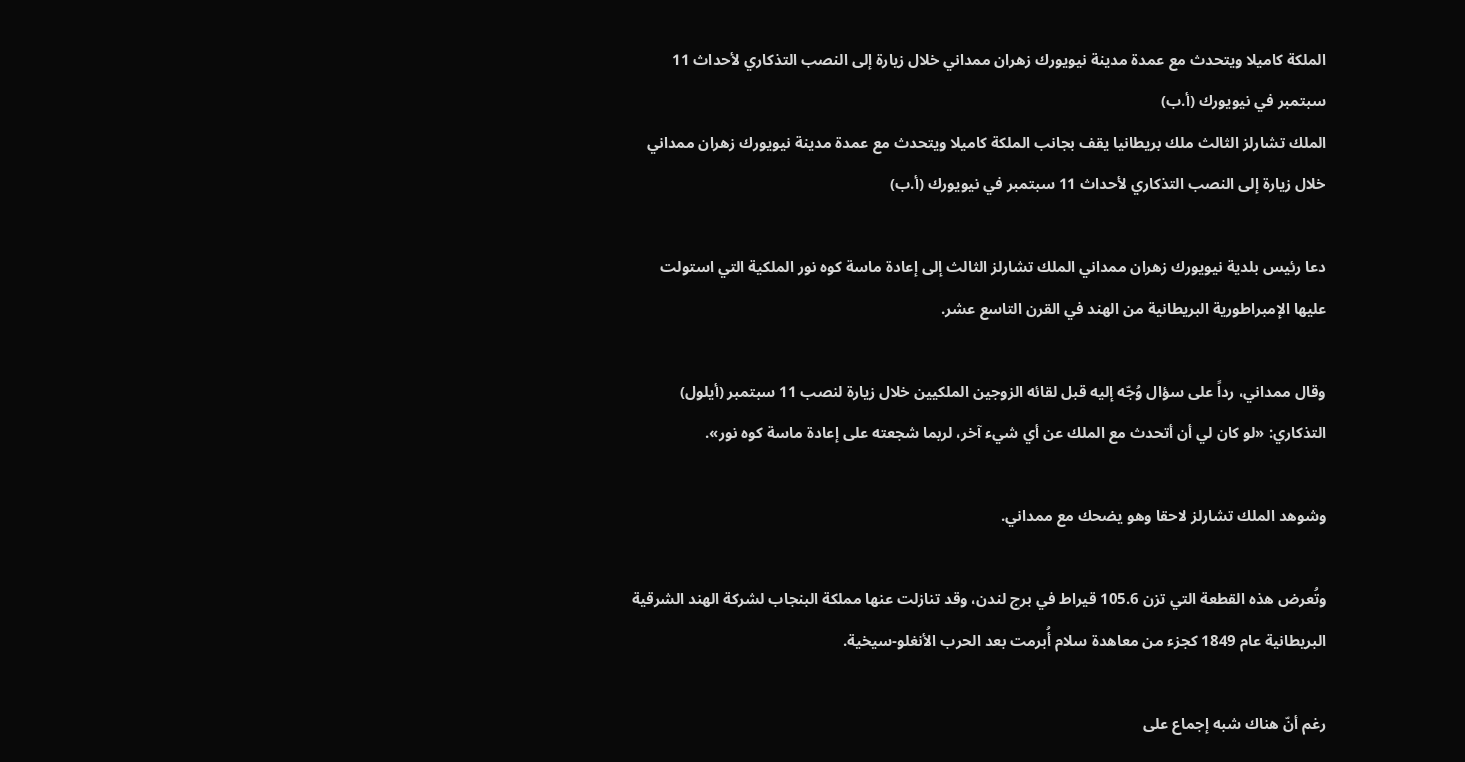الملكة كاميلا ويتحدث مع عمدة مدينة نيويورك زهران ممداني خلال زيارة إلى النصب التذكاري لأحداث 11 سبتمبر في نيويورك (أ.ب)
الملك تشارلز الثالث ملك بريطانيا يقف بجانب الملكة كاميلا ويتحدث مع عمدة مدينة نيويورك زهران ممداني خلال زيارة إلى النصب التذكاري لأحداث 11 سبتمبر في نيويورك (أ.ب)

دعا رئيس بلدية نيويورك زهران ممداني الملك تشارلز الثالث إلى إعادة ماسة كوه نور الملكية التي استولت عليها الإمبراطورية البريطانية من الهند في القرن التاسع عشر.

وقال ممداني، رداً على سؤال وُجّه إليه قبل لقائه الزوجين الملكيين خلال زيارة لنصب 11 سبتمبر (أيلول) التذكاري: «لو كان لي أن أتحدث مع الملك عن أي شيء آخر، لربما شجعته على إعادة ماسة كوه نور».

وشوهد الملك تشارلز لاحقا وهو يضحك مع ممداني.

وتُعرض هذه القطعة التي تزن 105.6 قيراط في برج لندن، وقد تنازلت عنها مملكة البنجاب لشركة الهند الشرقية البريطانية عام 1849 كجزء من معاهدة سلام أُبرمت بعد الحرب الأنغلو-سيخية.

رغم أنّ هناك شبه إجماع على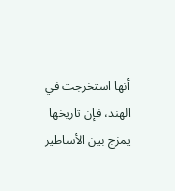أنها استخرجت في الهند، فإن تاريخها يمزج بين الأساطير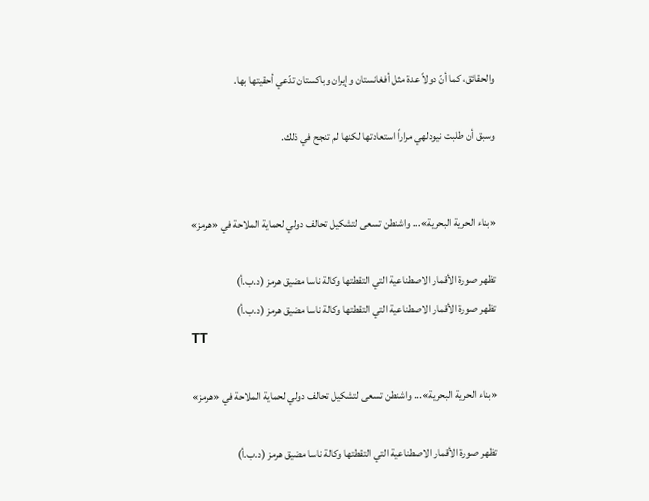والحقائق، كما أنّ دولاً عدة مثل أفغانستان وإيران وباكستان تدّعي أحقيتها بها.

وسبق أن طلبت نيودلهي مراراً استعادتها لكنها لم تنجح في ذلك.


«بناء الحرية البحرية»... واشنطن تسعى لتشكيل تحالف دولي لحماية الملاحة في «هرمز»

تظهر صورة الأقمار الاصطناعية التي التقطتها وكالة ناسا مضيق هرمز (د.ب.أ)
تظهر صورة الأقمار الاصطناعية التي التقطتها وكالة ناسا مضيق هرمز (د.ب.أ)
TT

«بناء الحرية البحرية»... واشنطن تسعى لتشكيل تحالف دولي لحماية الملاحة في «هرمز»

تظهر صورة الأقمار الاصطناعية التي التقطتها وكالة ناسا مضيق هرمز (د.ب.أ)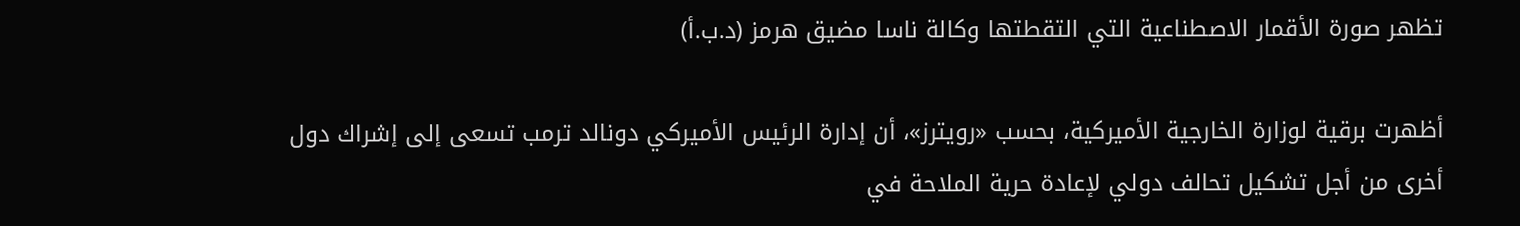تظهر صورة الأقمار الاصطناعية التي التقطتها وكالة ناسا مضيق هرمز (د.ب.أ)

أظهرت برقية لوزارة الخارجية الأميركية، بحسب «رويترز»، أن إدارة الرئيس الأميركي دونالد ترمب تسعى إلى إشراك دول أخرى من أجل تشكيل تحالف دولي لإعادة حرية الملاحة في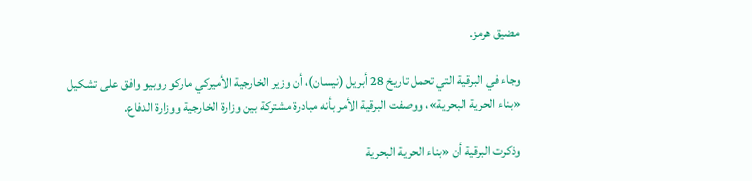مضيق هرمز.

وجاء في البرقية التي تحمل تاريخ 28 أبريل (نيسان)، أن وزير الخارجية الأميركي ماركو روبيو وافق على تشكيل «بناء الحرية البحرية»، ووصفت البرقية الأمر بأنه مبادرة مشتركة بين وزارة الخارجية ‌ووزارة الدفاع.

وذكرت البرقية ‌أن «بناء الحرية البحرية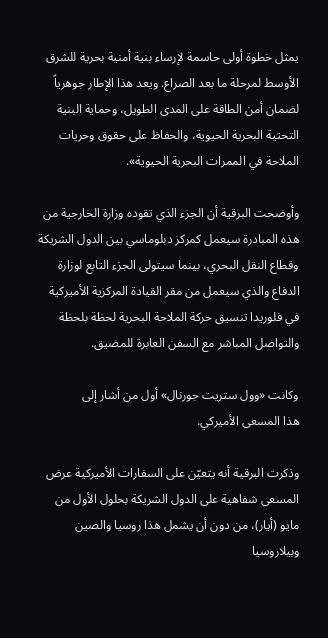يمثل خطوة ‌أولى حاسمة لإرساء بنية أمنية بحرية للشرق الأوسط لمرحلة ما بعد الصراع. ويعد هذا الإطار جوهرياً لضمان أمن الطاقة على المدى الطويل، وحماية البنية التحتية البحرية الحيوية، والحفاظ على حقوق وحريات الملاحة في الممرات البحرية الحيوية».

وأوضحت البرقية أن الجزء الذي تقوده وزارة الخارجية من هذه المبادرة سيعمل ‌كمركز دبلوماسي بين الدول ‌الشريكة وقطاع النقل البحري، بينما سيتولى الجزء التابع ‌لوزارة الدفاع والذي سيعمل من مقر القيادة المركزية ‌الأميركية في فلوريدا تنسيق حركة الملاحة البحرية لحظة بلحظة والتواصل المباشر مع السفن العابرة للمضيق.

وكانت «وول ستريت جورنال» أول من أشار إلى هذا ‌المسعى الأميركي.

وذكرت البرقية أنه يتعيّن على السفارات الأميركية عرض المسعى شفاهية على الدول الشريكة بحلول الأول من مايو (أيار)، من دون أن يشمل هذا روسيا والصين وبيلاروسيا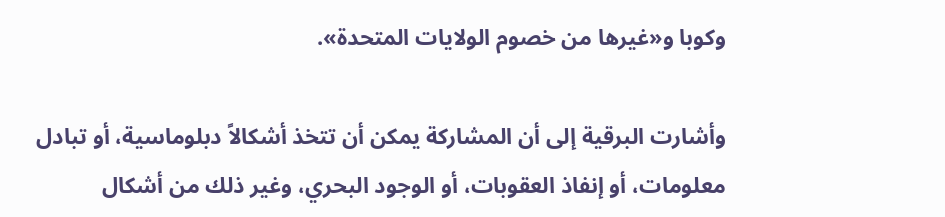وكوبا و«غيرها من خصوم الولايات المتحدة».

وأشارت البرقية إلى أن المشاركة يمكن أن تتخذ أشكالاً دبلوماسية، أو تبادل معلومات، أو إنفاذ العقوبات، أو الوجود البحري، وغير ذلك من أشكال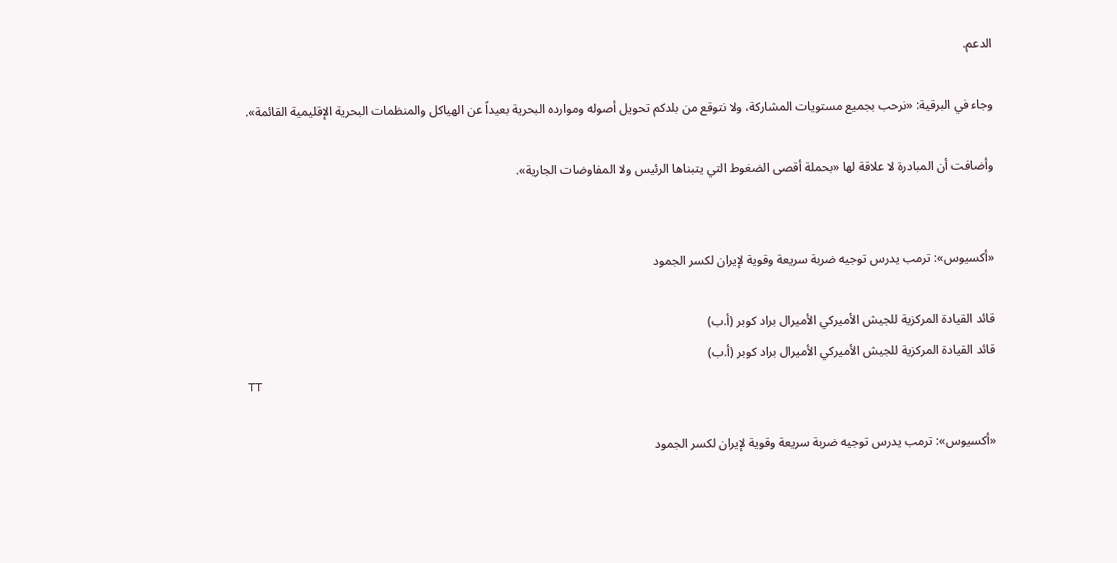الدعم.

وجاء في البرقية: «نرحب بجميع مستويات المشاركة، ولا نتوقع من بلدكم تحويل أصوله وموارده البحرية بعيداً عن الهياكل والمنظمات البحرية الإقليمية القائمة».

وأضافت أن المبادرة لا علاقة لها «بحملة أقصى الضغوط التي يتبناها الرئيس ولا المفاوضات الجارية».


«أكسيوس»: ترمب يدرس توجيه ضربة سريعة وقوية لإيران لكسر الجمود

قائد القيادة المركزية للجيش الأميركي الأميرال براد كوبر (أ.ب)
قائد القيادة المركزية للجيش الأميركي الأميرال براد كوبر (أ.ب)
TT

«أكسيوس»: ترمب يدرس توجيه ضربة سريعة وقوية لإيران لكسر الجمود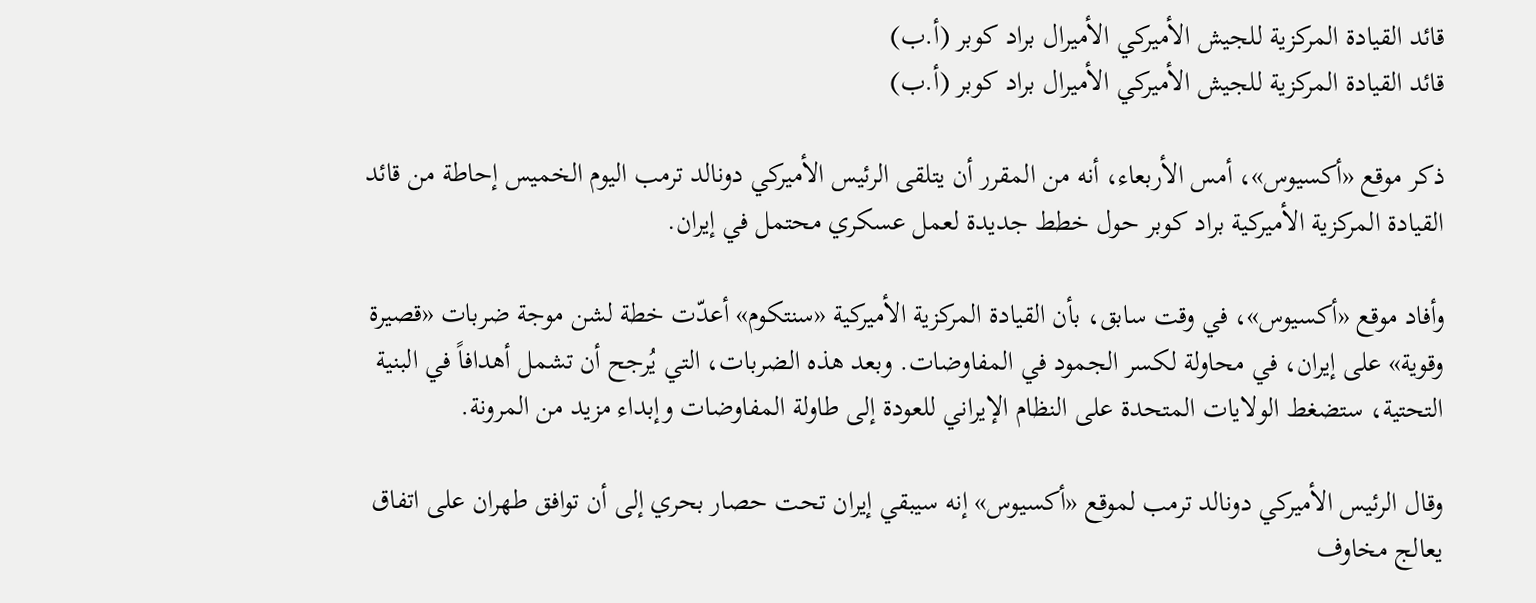قائد القيادة المركزية للجيش الأميركي الأميرال براد كوبر (أ.ب)
قائد القيادة المركزية للجيش الأميركي الأميرال براد كوبر (أ.ب)

ذكر موقع «أكسيوس»، أمس الأربعاء، أنه من ‌المقرر ‌أن يتلقى ‌الرئيس الأميركي دونالد ترمب اليوم الخميس إحاطة من قائد القيادة ‌المركزية ‌الأميركية براد كوبر ‌حول ‌خطط جديدة لعمل عسكري ‌محتمل في إيران.

وأفاد موقع «أكسيوس»، في وقت سابق، بأن القيادة المركزية الأميركية «سنتكوم» أعدّت خطة لشن موجة ضربات «قصيرة وقوية» على إيران، في محاولة لكسر الجمود في المفاوضات. وبعد هذه الضربات، التي يُرجح أن تشمل أهدافاً في البنية التحتية، ستضغط الولايات المتحدة على النظام الإيراني للعودة إلى طاولة المفاوضات وإبداء مزيد من المرونة.

وقال الرئيس الأميركي دونالد ترمب لموقع «أكسيوس» إنه سيبقي إيران تحت حصار بحري إلى أن توافق طهران على اتفاق يعالج مخاوف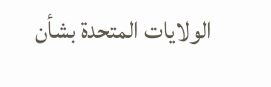الولايات المتحدة بشأن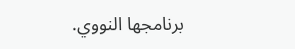برنامجها النووي.